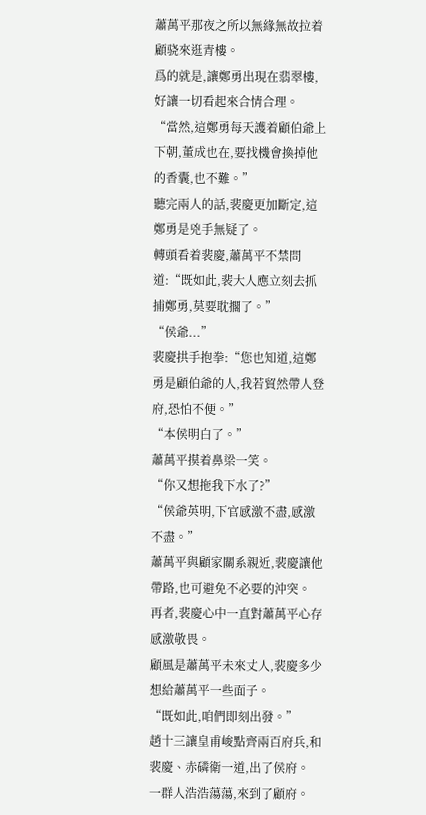蕭萬平那夜之所以無緣無故拉着顧骁來逛青樓。
爲的就是,讓鄭勇出現在翡翠樓,好讓一切看起來合情合理。
“當然,這鄭勇每天護着顧伯爺上下朝,董成也在,要找機會換掉他的香囊,也不難。”
聽完兩人的話,裴慶更加斷定,這鄭勇是兇手無疑了。
轉頭看着裴慶,蕭萬平不禁問道:“既如此,裴大人應立刻去抓捕鄭勇,莫要耽擱了。”
“侯爺...”
裴慶拱手抱拳:“您也知道,這鄭勇是顧伯爺的人,我若貿然帶人登府,恐怕不便。”
“本侯明白了。”
蕭萬平摸着鼻梁一笑。
“你又想拖我下水了?”
“侯爺英明,下官感激不盡,感激不盡。”
蕭萬平與顧家關系親近,裴慶讓他帶路,也可避免不必要的沖突。
再者,裴慶心中一直對蕭萬平心存感激敬畏。
顧風是蕭萬平未來丈人,裴慶多少想給蕭萬平一些面子。
“既如此,咱們即刻出發。”
趙十三讓皇甫峻點齊兩百府兵,和裴慶、赤磷衛一道,出了侯府。
一群人浩浩蕩蕩,來到了顧府。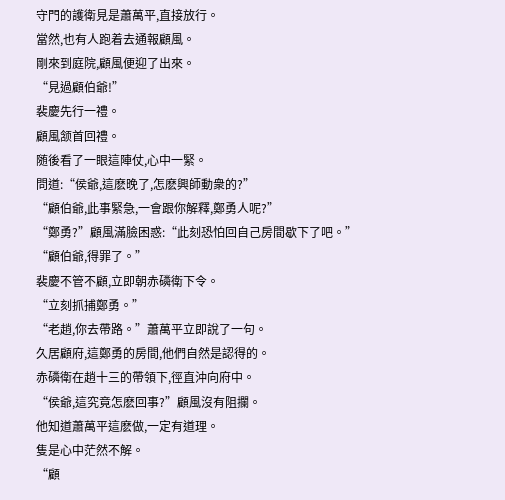守門的護衛見是蕭萬平,直接放行。
當然,也有人跑着去通報顧風。
剛來到庭院,顧風便迎了出來。
“見過顧伯爺!”
裴慶先行一禮。
顧風颔首回禮。
随後看了一眼這陣仗,心中一緊。
問道:“侯爺,這麽晚了,怎麽興師動衆的?”
“顧伯爺,此事緊急,一會跟你解釋,鄭勇人呢?”
“鄭勇?”顧風滿臉困惑:“此刻恐怕回自己房間歇下了吧。”
“顧伯爺,得罪了。”
裴慶不管不顧,立即朝赤磷衛下令。
“立刻抓捕鄭勇。”
“老趙,你去帶路。”蕭萬平立即說了一句。
久居顧府,這鄭勇的房間,他們自然是認得的。
赤磷衛在趙十三的帶領下,徑直沖向府中。
“侯爺,這究竟怎麽回事?”顧風沒有阻攔。
他知道蕭萬平這麽做,一定有道理。
隻是心中茫然不解。
“顧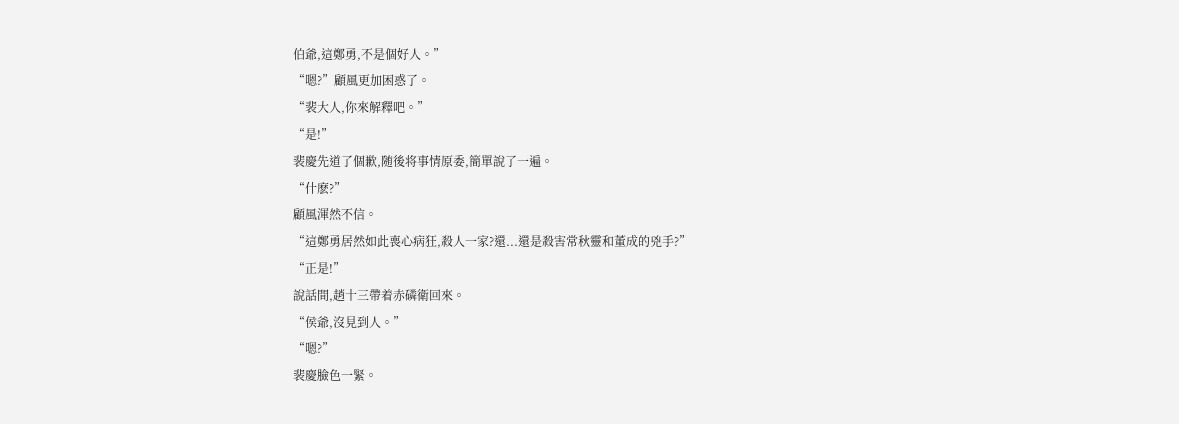伯爺,這鄭勇,不是個好人。”
“嗯?”顧風更加困惑了。
“裴大人,你來解釋吧。”
“是!”
裴慶先道了個歉,随後将事情原委,簡單說了一遍。
“什麽?”
顧風渾然不信。
“這鄭勇居然如此喪心病狂,殺人一家?還...還是殺害常秋靈和董成的兇手?”
“正是!”
說話間,趙十三帶着赤磷衛回來。
“侯爺,沒見到人。”
“嗯?”
裴慶臉色一緊。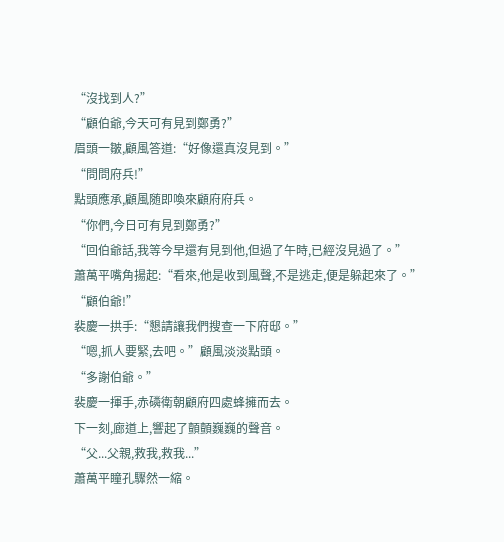“沒找到人?”
“顧伯爺,今天可有見到鄭勇?”
眉頭一皺,顧風答道:“好像還真沒見到。”
“問問府兵!”
點頭應承,顧風随即喚來顧府府兵。
“你們,今日可有見到鄭勇?”
“回伯爺話,我等今早還有見到他,但過了午時,已經沒見過了。”
蕭萬平嘴角揚起:“看來,他是收到風聲,不是逃走,便是躲起來了。”
“顧伯爺!”
裴慶一拱手:“懇請讓我們搜查一下府邸。”
“嗯,抓人要緊,去吧。”顧風淡淡點頭。
“多謝伯爺。”
裴慶一揮手,赤磷衛朝顧府四處蜂擁而去。
下一刻,廊道上,響起了顫顫巍巍的聲音。
“父...父親,救我,救我...”
蕭萬平瞳孔驟然一縮。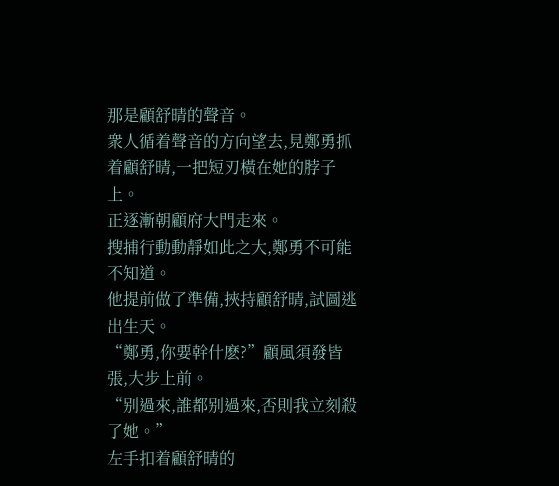那是顧舒晴的聲音。
衆人循着聲音的方向望去,見鄭勇抓着顧舒晴,一把短刃橫在她的脖子上。
正逐漸朝顧府大門走來。
搜捕行動動靜如此之大,鄭勇不可能不知道。
他提前做了準備,挾持顧舒晴,試圖逃出生天。
“鄭勇,你要幹什麽?”顧風須發皆張,大步上前。
“别過來,誰都别過來,否則我立刻殺了她。”
左手扣着顧舒晴的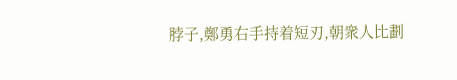脖子,鄭勇右手持着短刃,朝衆人比劃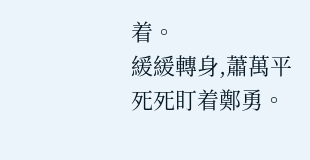着。
緩緩轉身,蕭萬平死死盯着鄭勇。